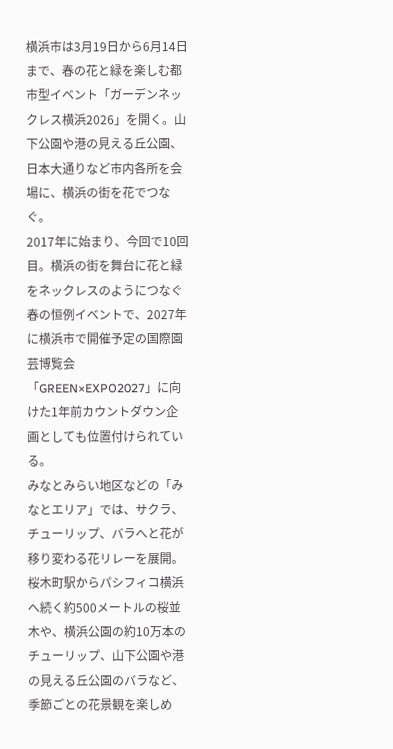横浜市は3月19日から6月14日まで、春の花と緑を楽しむ都市型イベント「ガーデンネックレス横浜2026」を開く。山下公園や港の見える丘公園、日本大通りなど市内各所を会場に、横浜の街を花でつなぐ。
2017年に始まり、今回で10回目。横浜の街を舞台に花と緑をネックレスのようにつなぐ春の恒例イベントで、2027年に横浜市で開催予定の国際園芸博覧会「GREEN×EXPO2027」に向けた1年前カウントダウン企画としても位置付けられている。
みなとみらい地区などの「みなとエリア」では、サクラ、チューリップ、バラへと花が移り変わる花リレーを展開。桜木町駅からパシフィコ横浜へ続く約500メートルの桜並木や、横浜公園の約10万本のチューリップ、山下公園や港の見える丘公園のバラなど、季節ごとの花景観を楽しめ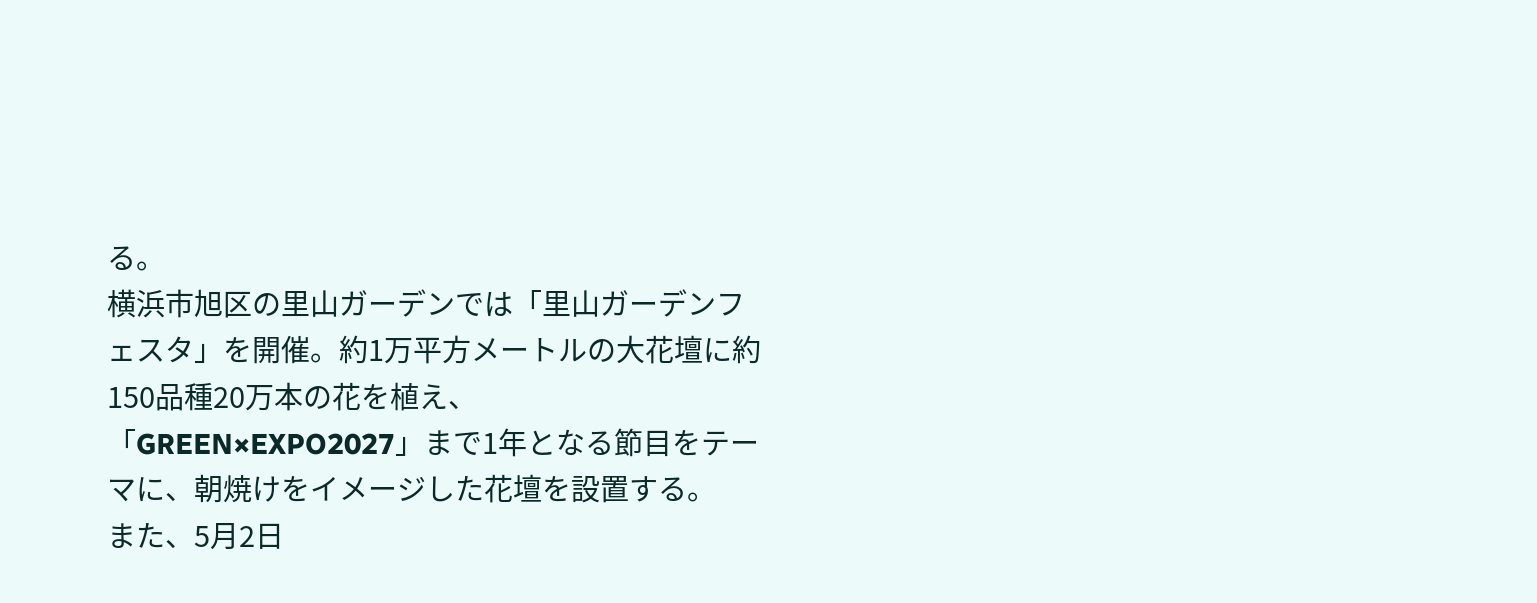る。
横浜市旭区の里山ガーデンでは「里山ガーデンフェスタ」を開催。約1万平方メートルの大花壇に約150品種20万本の花を植え、「GREEN×EXPO2027」まで1年となる節目をテーマに、朝焼けをイメージした花壇を設置する。
また、5月2日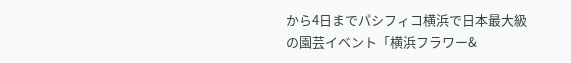から4日までパシフィコ横浜で日本最大級の園芸イベント「横浜フラワー&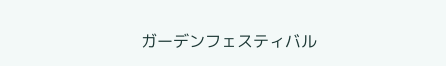ガーデンフェスティバル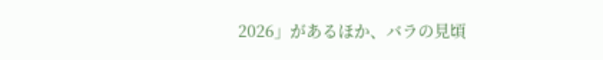2026」があるほか、バラの見頃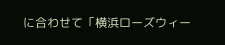に合わせて「横浜ローズウィー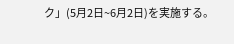ク」(5月2日~6月2日)を実施する。